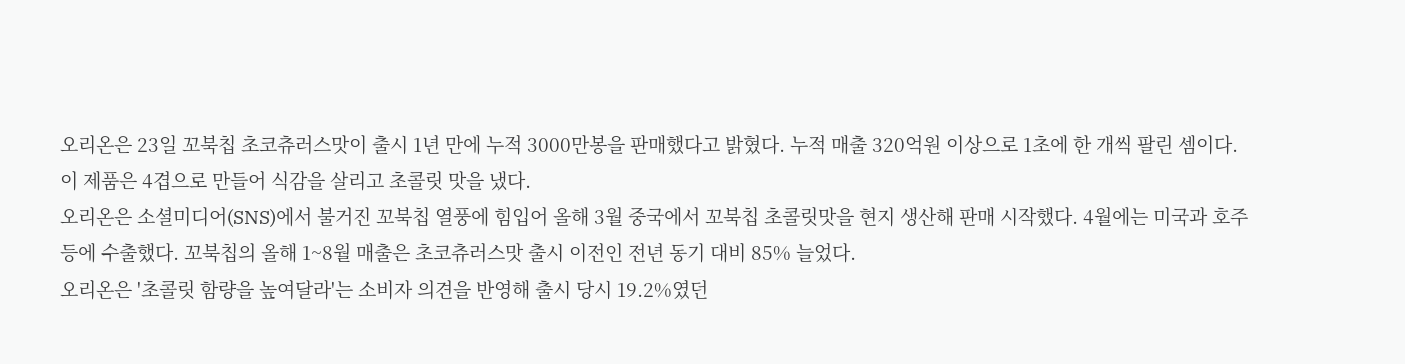오리온은 23일 꼬북칩 초코츄러스맛이 출시 1년 만에 누적 3000만봉을 판매했다고 밝혔다. 누적 매출 320억원 이상으로 1초에 한 개씩 팔린 셈이다. 이 제품은 4겹으로 만들어 식감을 살리고 초콜릿 맛을 냈다.
오리온은 소셜미디어(SNS)에서 불거진 꼬북칩 열풍에 힘입어 올해 3월 중국에서 꼬북칩 초콜릿맛을 현지 생산해 판매 시작했다. 4월에는 미국과 호주 등에 수출했다. 꼬북칩의 올해 1~8월 매출은 초코츄러스맛 출시 이전인 전년 동기 대비 85% 늘었다.
오리온은 '초콜릿 함량을 높여달라'는 소비자 의견을 반영해 출시 당시 19.2%였던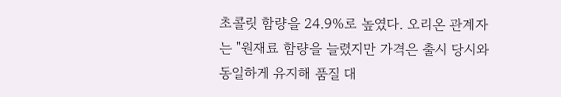초콜릿 함량을 24.9%로 높였다. 오리온 관계자는 "원재료 함량을 늘렸지만 가격은 출시 당시와 동일하게 유지해 품질 대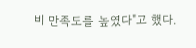비 만족도를 높였다"고 했다.